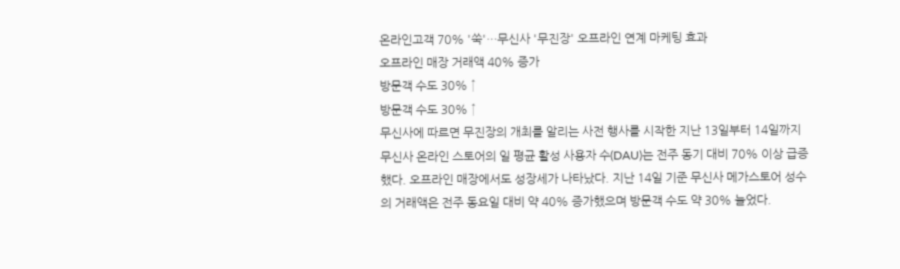온라인고객 70% '쑥'…무신사 '무진장' 오프라인 연계 마케팅 효과
오프라인 매장 거래액 40% 증가
방문객 수도 30% ↑
방문객 수도 30% ↑
무신사에 따르면 무진장의 개최를 알리는 사전 행사를 시작한 지난 13일부터 14일까지 무신사 온라인 스토어의 일 평균 활성 사용자 수(DAU)는 전주 동기 대비 70% 이상 급증했다. 오프라인 매장에서도 성장세가 나타났다. 지난 14일 기준 무신사 메가스토어 성수의 거래액은 전주 동요일 대비 약 40% 증가했으며 방문객 수도 약 30% 늘었다.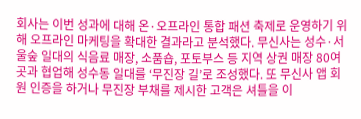회사는 이번 성과에 대해 온·오프라인 통합 패션 축제로 운영하기 위해 오프라인 마케팅을 확대한 결과라고 분석했다. 무신사는 성수·서울숲 일대의 식음료 매장, 소품숍, 포토부스 등 지역 상권 매장 80여 곳과 협업해 성수동 일대를 ‘무진장 길’로 조성했다. 또 무신사 앱 회원 인증을 하거나 무진장 부채를 제시한 고객은 셔틀을 이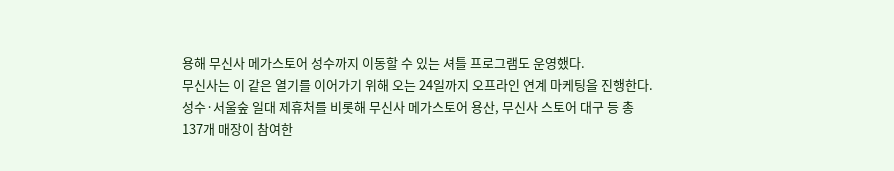용해 무신사 메가스토어 성수까지 이동할 수 있는 셔틀 프로그램도 운영했다.
무신사는 이 같은 열기를 이어가기 위해 오는 24일까지 오프라인 연계 마케팅을 진행한다. 성수·서울숲 일대 제휴처를 비롯해 무신사 메가스토어 용산, 무신사 스토어 대구 등 총 137개 매장이 참여한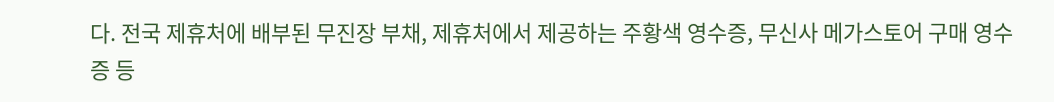다. 전국 제휴처에 배부된 무진장 부채, 제휴처에서 제공하는 주황색 영수증, 무신사 메가스토어 구매 영수증 등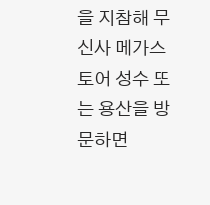을 지참해 무신사 메가스토어 성수 또는 용산을 방문하면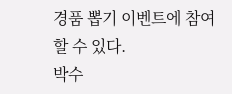경품 뽑기 이벤트에 참여할 수 있다.
박수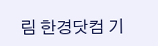림 한경닷컴 기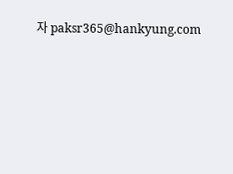자 paksr365@hankyung.com